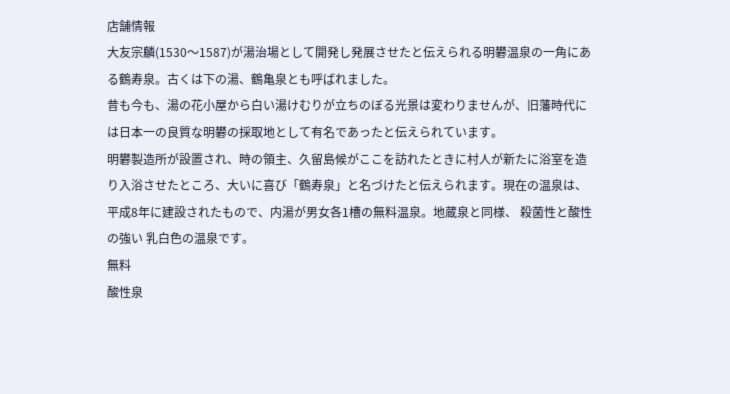店舗情報
大友宗麟(1530〜1587)が湯治場として開発し発展させたと伝えられる明礬温泉の一角にある鶴寿泉。古くは下の湯、鶴亀泉とも呼ばれました。
昔も今も、湯の花小屋から白い湯けむりが立ちのぼる光景は変わりませんが、旧藩時代には日本一の良質な明礬の採取地として有名であったと伝えられています。
明礬製造所が設置され、時の領主、久留島候がここを訪れたときに村人が新たに浴室を造り入浴させたところ、大いに喜び「鶴寿泉」と名づけたと伝えられます。現在の温泉は、平成8年に建設されたもので、内湯が男女各1槽の無料温泉。地蔵泉と同様、 殺菌性と酸性の強い 乳白色の温泉です。
無料
酸性泉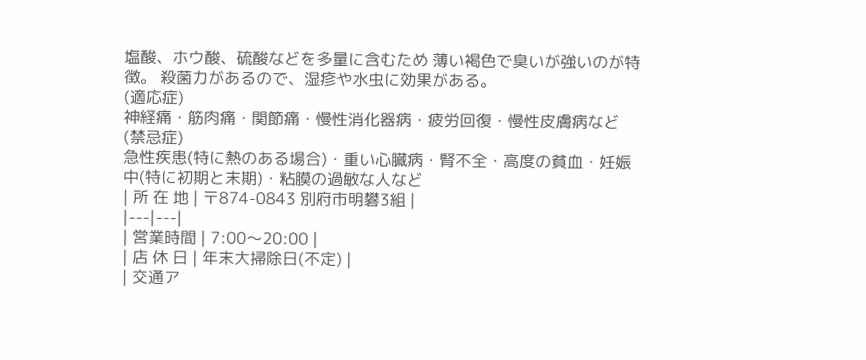塩酸、ホウ酸、硫酸などを多量に含むため 薄い褐色で臭いが強いのが特徴。 殺菌力があるので、湿疹や水虫に効果がある。
(適応症)
神経痛・筋肉痛・関節痛・慢性消化器病・疲労回復・慢性皮膚病など
(禁忌症)
急性疾患(特に熱のある場合)・重い心臓病・腎不全・高度の貧血・妊娠中(特に初期と末期)・粘膜の過敏な人など
| 所 在 地 | 〒874-0843 別府市明礬3組 |
|---|---|
| 営業時間 | 7:00〜20:00 |
| 店 休 日 | 年末大掃除日(不定) |
| 交通ア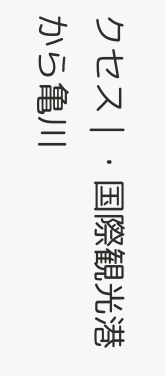クセス | ・国際観光港から亀川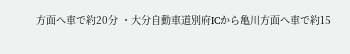方面へ車で約20分 ・大分自動車道別府ICから亀川方面へ車で約15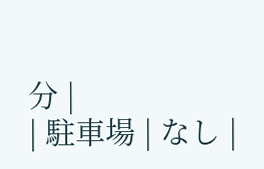分 |
| 駐車場 | なし |